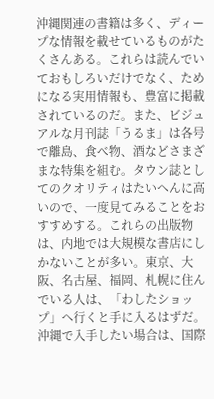沖縄関連の書籍は多く、ディープな情報を載せているものがたくさんある。これらは読んでいておもしろいだけでなく、ためになる実用情報も、豊富に掲載されているのだ。また、ビジュアルな月刊誌「うるま」は各号で離島、食べ物、酒などさまざまな特集を組む。タウン誌としてのクオリティはたいへんに高いので、一度見てみることをおすすめする。これらの出版物は、内地では大規模な書店にしかないことが多い。東京、大阪、名古屋、福岡、札幌に住んでいる人は、「わしたショップ」へ行くと手に入るはずだ。沖縄で入手したい場合は、国際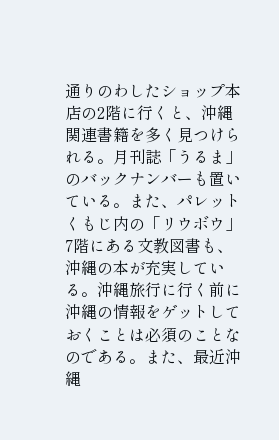通りのわしたショップ本店の2階に行くと、沖縄関連書籍を多く見つけられる。月刊誌「うるま」のバックナンバーも置いている。また、パレットくもじ内の「リウボウ」7階にある文教図書も、沖縄の本が充実している。沖縄旅行に行く前に沖縄の情報をゲットしておくことは必須のことなのである。また、最近沖縄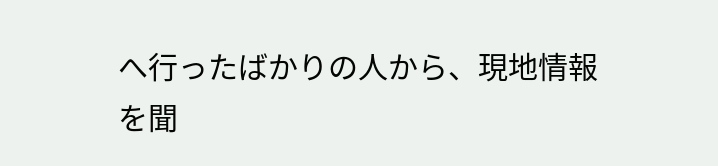へ行ったばかりの人から、現地情報を聞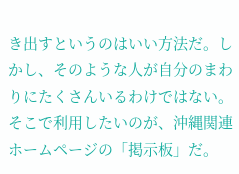き出すというのはいい方法だ。しかし、そのような人が自分のまわりにたくさんいるわけではない。そこで利用したいのが、沖縄関連ホームページの「掲示板」だ。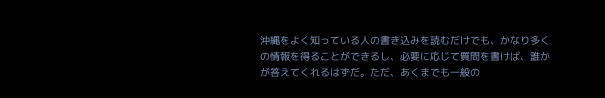沖縄をよく知っている人の書き込みを読むだけでも、かなり多くの情報を得ることができるし、必要に応じて質問を書けば、誰かが答えてくれるはずだ。ただ、あくまでも一般の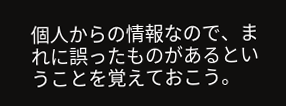個人からの情報なので、まれに誤ったものがあるということを覚えておこう。